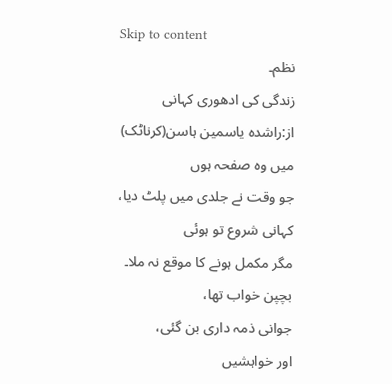Skip to content
نظم۔
زندگی کی ادھوری کہانی
از:راشدہ یاسمین ہاسن(کرناٹک)
میں وہ صفحہ ہوں
جو وقت نے جلدی میں پلٹ دیا،
کہانی شروع تو ہوئی
مگر مکمل ہونے کا موقع نہ ملا۔
بچپن خواب تھا،
جوانی ذمہ داری بن گئی،
اور خواہشیں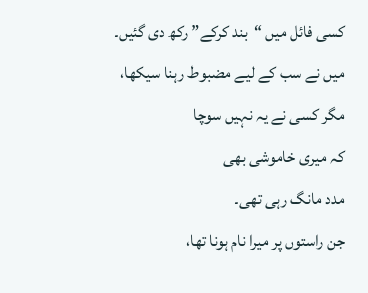کسی فائل میں “بند کرکے” رکھ دی گئیں۔
میں نے سب کے لیے مضبوط رہنا سیکھا،
مگر کسی نے یہ نہیں سوچا
کہ میری خاموشی بھی
مدد مانگ رہی تھی۔
جن راستوں پر میرا نام ہونا تھا،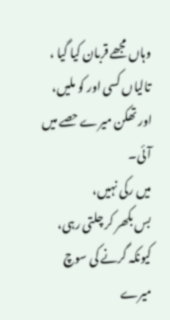وہاں مجھے قربان کیا گیا ،
تالیاں کسی اور کو ملیں،
اور تھکن میرے حصے میں آئی۔
میں رکی نہیں،
بس بکھر کر چلتی رہی،
کیونکہ گرنے کی سوچ
میرے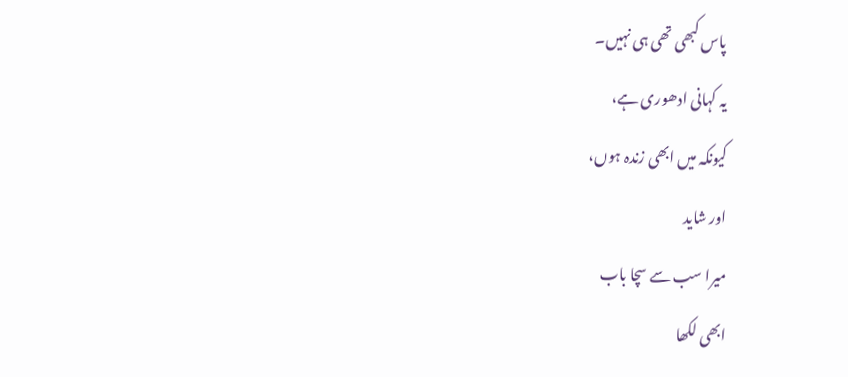پاس کبھی تھی ہی نہیں۔
یہ کہانی ادھوری ہے،
کیونکہ میں ابھی زندہ ہوں،
اور شاید
میرا سب سے سچا باب
ابھی لکھا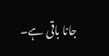جانا باقی ہے۔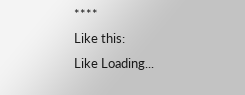****
Like this:
Like Loading...